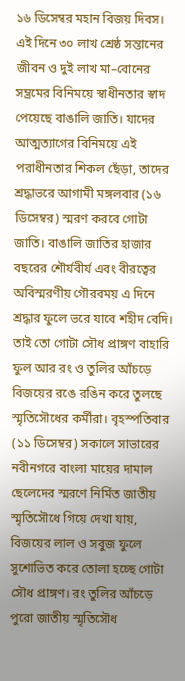১৬ ডিসেম্বর মহান বিজয় দিবস। এই দিনে ৩০ লাখ শ্রেষ্ঠ সন্তানের জীবন ও দুই লাখ মা–বোনের সম্ভ্রমের বিনিময়ে স্বাধীনতার স্বাদ পেয়েছে বাঙালি জাতি। যাদের আত্মত্যাগের বিনিময়ে এই পরাধীনতার শিকল ছেঁড়া, তাদের শ্রদ্ধাভরে আগামী মঙ্গলবার (১৬ ডিসেম্বর) স্মরণ করবে গোটা জাতি। বাঙালি জাতির হাজার বছরের শৌর্যবীর্য এবং বীরত্বের অবিস্মরণীয় গৌরবময় এ দিনে শ্রদ্ধার ফুলে ভরে যাবে শহীদ বেদি। তাই তো গোটা সৌধ প্রাঙ্গণ বাহারি ফুল আর রং ও তুলির আঁচড়ে বিজয়ের রঙে রঙিন করে তুলছে স্মৃতিসৌধের কর্মীরা। বৃহস্পতিবার (১১ ডিসেম্বর) সকালে সাভারের নবীনগরে বাংলা মায়ের দামাল ছেলেদের স্মরণে নির্মিত জাতীয় স্মৃতিসৌধে গিয়ে দেখা যায়, বিজয়ের লাল ও সবুজ ফুলে সুশোভিত করে তোলা হচ্ছে গোটা সৌধ প্রাঙ্গণ। রং তুলির আঁচড়ে পুরো জাতীয় স্মৃতিসৌধ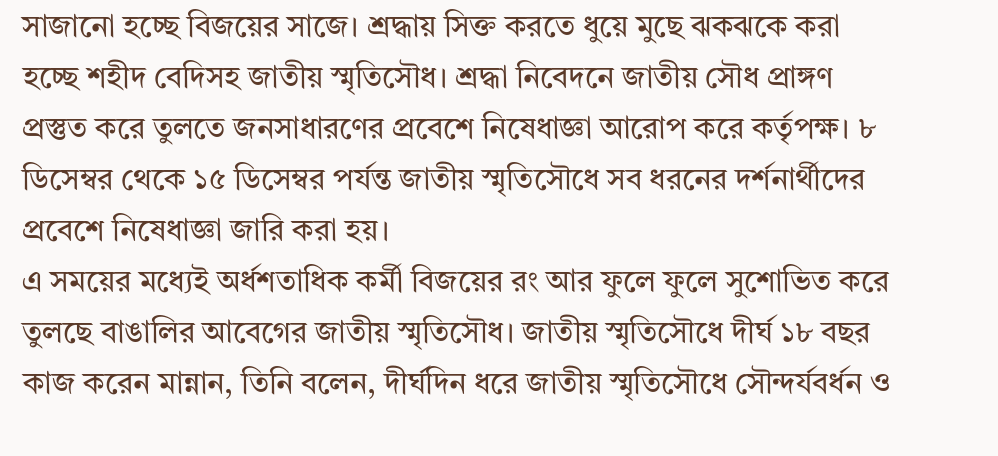সাজানো হচ্ছে বিজয়ের সাজে। শ্রদ্ধায় সিক্ত করতে ধুয়ে মুছে ঝকঝকে করা হচ্ছে শহীদ বেদিসহ জাতীয় স্মৃতিসৌধ। শ্রদ্ধা নিবেদনে জাতীয় সৌধ প্রাঙ্গণ প্রস্তুত করে তুলতে জনসাধারণের প্রবেশে নিষেধাজ্ঞা আরোপ করে কর্তৃপক্ষ। ৮ ডিসেম্বর থেকে ১৫ ডিসেম্বর পর্যন্ত জাতীয় স্মৃতিসৌধে সব ধরনের দর্শনার্থীদের প্রবেশে নিষেধাজ্ঞা জারি করা হয়।
এ সময়ের মধ্যেই অর্ধশতাধিক কর্মী বিজয়ের রং আর ফুলে ফুলে সুশোভিত করে তুলছে বাঙালির আবেগের জাতীয় স্মৃতিসৌধ। জাতীয় স্মৃতিসৌধে দীর্ঘ ১৮ বছর কাজ করেন মান্নান, তিনি বলেন, দীর্ঘদিন ধরে জাতীয় স্মৃতিসৌধে সৌন্দর্যবর্ধন ও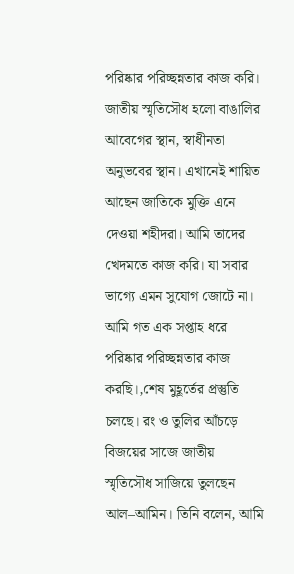পরিষ্কার পরিচ্ছন্নতার কাজ করি। জাতীয় স্মৃতিসৌধ হলো বাঙালির আবেগের স্থান, স্বাধীনতা অনুভবের স্থান। এখানেই শায়িত আছেন জাতিকে মুক্তি এনে দেওয়া শহীদরা। আমি তাদের খেদমতে কাজ করি। যা সবার ভাগ্যে এমন সুযোগ জোটে না। আমি গত এক সপ্তাহ ধরে পরিষ্কার পরিচ্ছন্নতার কাজ করছি।,শেষ মুহূর্তের প্রস্তুতি চলছে। রং ও তুলির আঁচড়ে বিজয়ের সাজে জাতীয় স্মৃতিসৌধ সাজিয়ে তুলছেন আল–আমিন। তিনি বলেন, আমি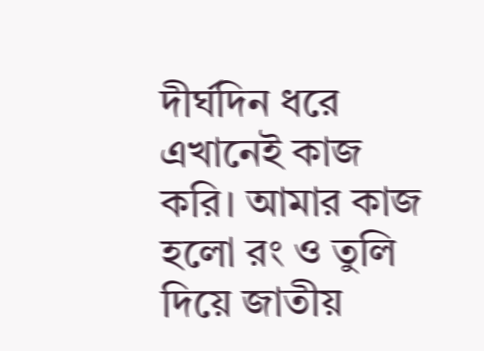দীর্ঘদিন ধরে এখানেই কাজ করি। আমার কাজ হলো রং ও তুলি দিয়ে জাতীয়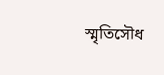স্মৃতিসৌধ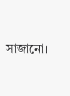সাজানো।